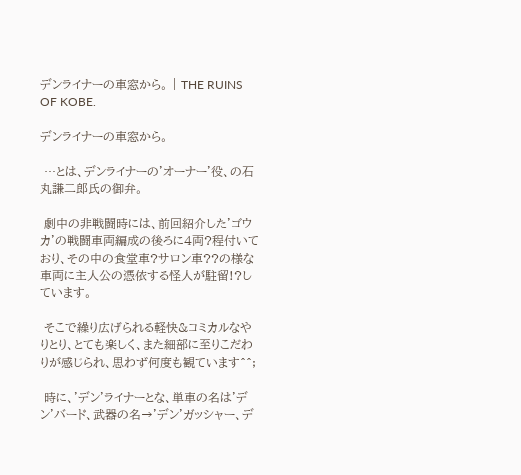デンライナーの車窓から。 | THE RUINS OF KOBE.

デンライナーの車窓から。

 …とは、デンライナーの'オーナー'役、の石丸謙二郎氏の御弁。

 劇中の非戦闘時には、前回紹介した'ゴウカ'の戦闘車両編成の後ろに4両?程付いており、その中の食堂車?サロン車??の様な車両に主人公の憑依する怪人が駐留!?しています。

 そこで繰り広げられる軽快&コミカルなやりとり、とても楽しく、また細部に至りこだわりが感じられ、思わず何度も観ています^^;

 時に、'デン'ライナーとな、単車の名は'デン'バード、武器の名→'デン'ガッシャー、デ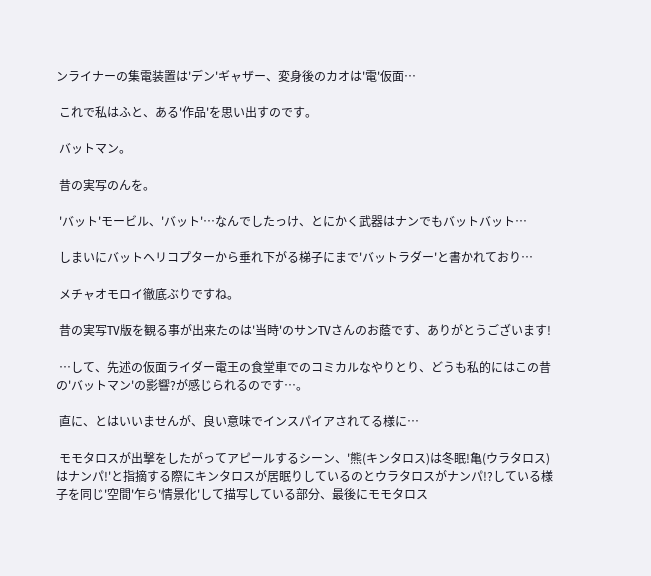ンライナーの集電装置は'デン'ギャザー、変身後のカオは'電'仮面…

 これで私はふと、ある'作品'を思い出すのです。

 バットマン。

 昔の実写のんを。

 'バット'モービル、'バット'…なんでしたっけ、とにかく武器はナンでもバットバット…

 しまいにバットヘリコプターから垂れ下がる梯子にまで'バットラダー'と書かれており…

 メチャオモロイ徹底ぶりですね。

 昔の実写TV版を観る事が出来たのは'当時'のサンTVさんのお蔭です、ありがとうございます!

 …して、先述の仮面ライダー電王の食堂車でのコミカルなやりとり、どうも私的にはこの昔の'バットマン'の影響?が感じられるのです…。

 直に、とはいいませんが、良い意味でインスパイアされてる様に…

 モモタロスが出撃をしたがってアピールするシーン、'熊(キンタロス)は冬眠!亀(ウラタロス)はナンパ!'と指摘する際にキンタロスが居眠りしているのとウラタロスがナンパ!?している様子を同じ'空間'乍ら'情景化'して描写している部分、最後にモモタロス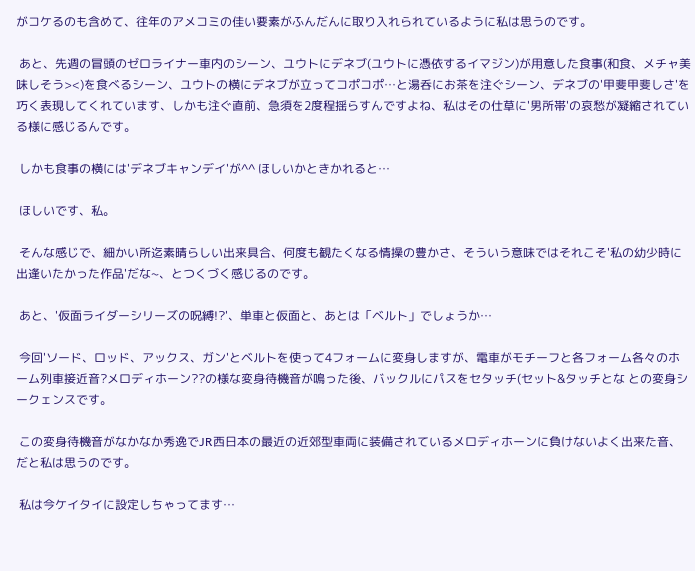がコケるのも含めて、往年のアメコミの佳い要素がふんだんに取り入れられているように私は思うのです。

 あと、先週の冒頭のゼロライナー車内のシーン、ユウトにデネブ(ユウトに憑依するイマジン)が用意した食事(和食、メチャ美味しそう><)を食べるシーン、ユウトの横にデネブが立ってコポコポ…と湯呑にお茶を注ぐシーン、デネブの'甲斐甲斐しさ'を巧く表現してくれています、しかも注ぐ直前、急須を2度程揺らすんですよね、私はその仕草に'男所帯'の哀愁が凝縮されている様に感じるんです。

 しかも食事の横には'デネブキャンデイ'が^^ ほしいかときかれると…

 ほしいです、私。

 そんな感じで、細かい所迄素晴らしい出来具合、何度も観たくなる情操の豊かさ、そういう意味ではそれこそ'私の幼少時に出逢いたかった作品'だな~、とつくづく感じるのです。

 あと、'仮面ライダーシリーズの呪縛!?'、単車と仮面と、あとは「ベルト」でしょうか…

 今回'ソード、ロッド、アックス、ガン'とベルトを使って4フォームに変身しますが、電車がモチーフと各フォーム各々のホーム列車接近音?メロディホーン??の様な変身待機音が鳴った後、バックルにパスをセタッチ(セット&タッチとな との変身シークェンスです。

 この変身待機音がなかなか秀逸でJR西日本の最近の近郊型車両に装備されているメロディホーンに負けないよく出来た音、だと私は思うのです。

 私は今ケイタイに設定しちゃってます…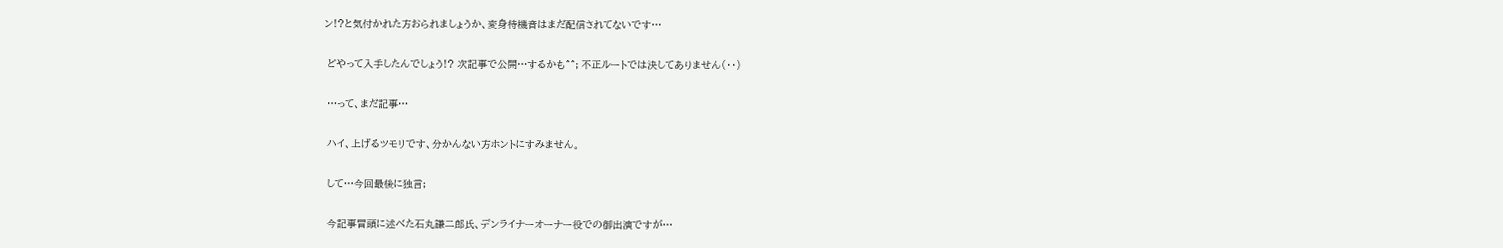ン!?と気付かれた方おられましょうか、変身待機音はまだ配信されてないです…

 どやって入手したんでしょう!? 次記事で公開…するかも^^; 不正ルートでは決してありません(‥)

 …って、まだ記事…

 ハイ、上げるツモリです、分かんない方ホントにすみません。

 して…今回最後に独言;

 今記事冒頭に述べた石丸謙二郎氏、デンライナーオーナー役での御出演ですが…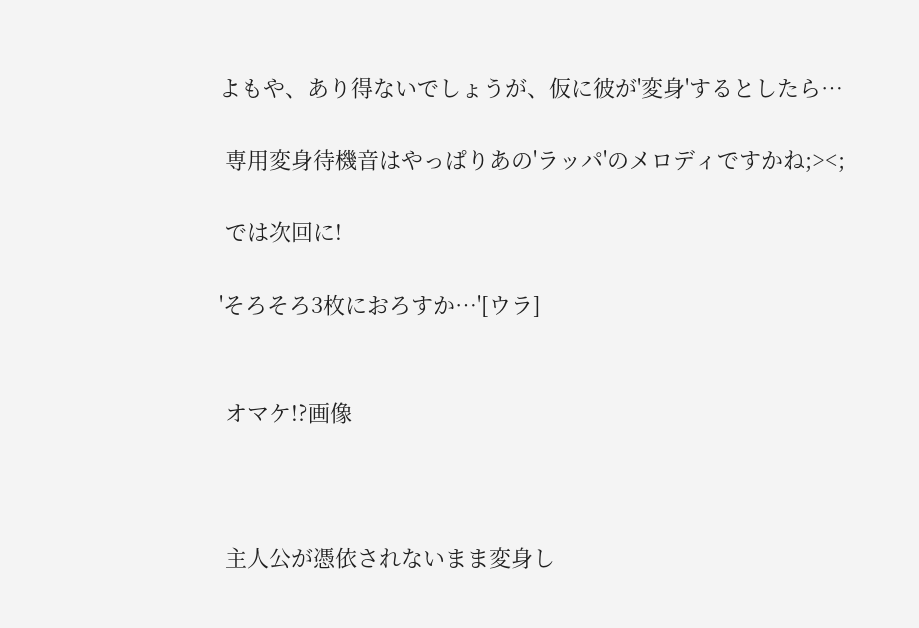よもや、あり得ないでしょうが、仮に彼が'変身'するとしたら…

 専用変身待機音はやっぱりあの'ラッパ'のメロディですかね;><;

 では次回に!

'そろそろ3枚におろすか…'[ウラ]


 オマケ!?画像



 主人公が憑依されないまま変身し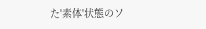た'素体'状態のソ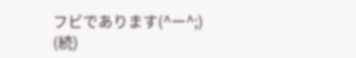フビであります(^ー^;)
(続)